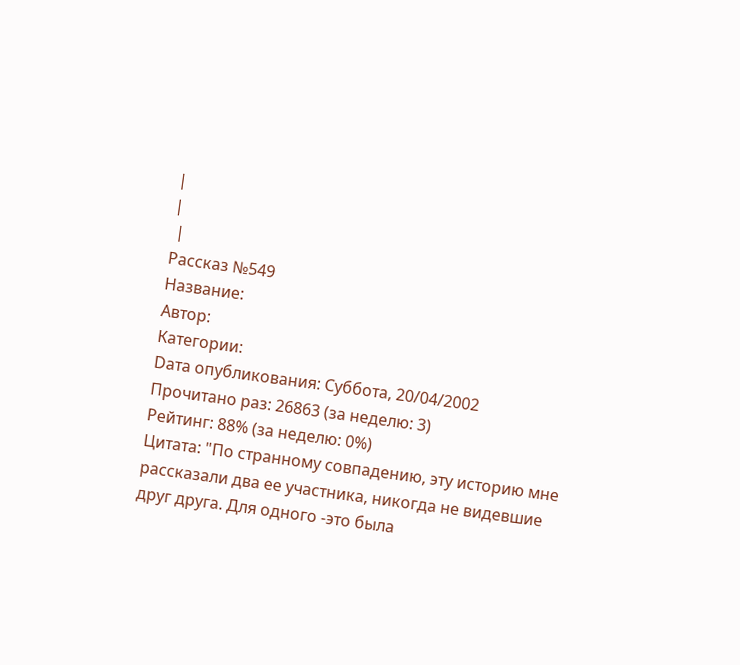|
|
 |
Рассказ №549
Название:
Автор:
Категории:
Dата опубликования: Суббота, 20/04/2002
Прочитано раз: 26863 (за неделю: 3)
Рейтинг: 88% (за неделю: 0%)
Цитата: "По странному совпадению, эту историю мне рассказали два ее участника, никогда не видевшие друг друга. Для одного -это была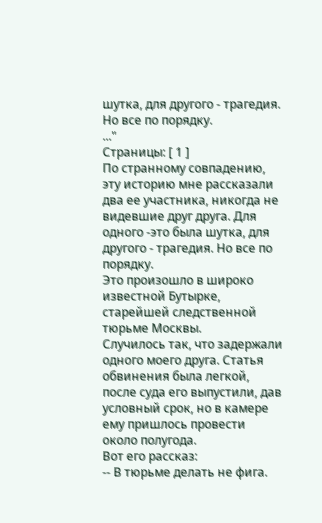шутка, для другого - трагедия. Но все по порядку.
..."
Страницы: [ 1 ]
По странному совпадению, эту историю мне рассказали два ее участника, никогда не видевшие друг друга. Для одного -это была шутка, для другого - трагедия. Но все по порядку.
Это произошло в широко известной Бутырке, старейшей следственной тюрьме Москвы.
Случилось так, что задержали одного моего друга. Статья обвинения была легкой, после суда его выпустили, дав условный срок, но в камере ему пришлось провести около полугода.
Вот его рассказ:
-- В тюрьме делать не фига.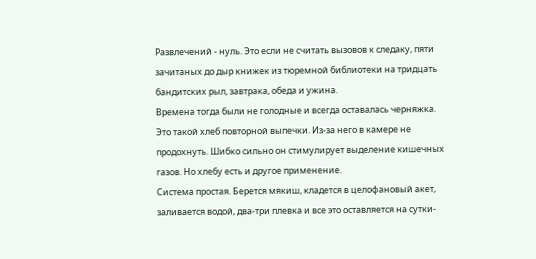Развлечений - нуль. Это если не считать вызовов к следаку, пяти зачитаных до дыр книжек из тюремной библиотеки на тридцать бандитских рыл, завтрака, обеда и ужина.
Времена тогда были не голодные и всегда оставалась черняжка. Это такой хлеб повторной выпечки. Из-за него в камере не продохнуть. Шибко сильно он стимулирует выделение кишечных газов. Но хлебу есть и другое применение.
Система простая. Берется мякиш, кладется в целофановый акет, заливается водой, два-три плевка и все это оставляется на сутки-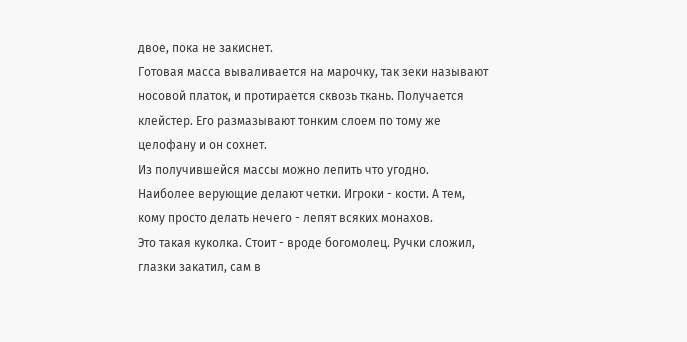двое, пока не закиснет.
Готовая масса вываливается на марочку, так зеки называют носовой платок, и протирается сквозь ткань. Получается клейстер. Его размазывают тонким слоем по тому же целофану и он сохнет.
Из получившейся массы можно лепить что угодно. Наиболее верующие делают четки. Игроки - кости. А тем, кому просто делать нечего - лепят всяких монахов.
Это такая куколка. Стоит - вроде богомолец. Ручки сложил, глазки закатил, сам в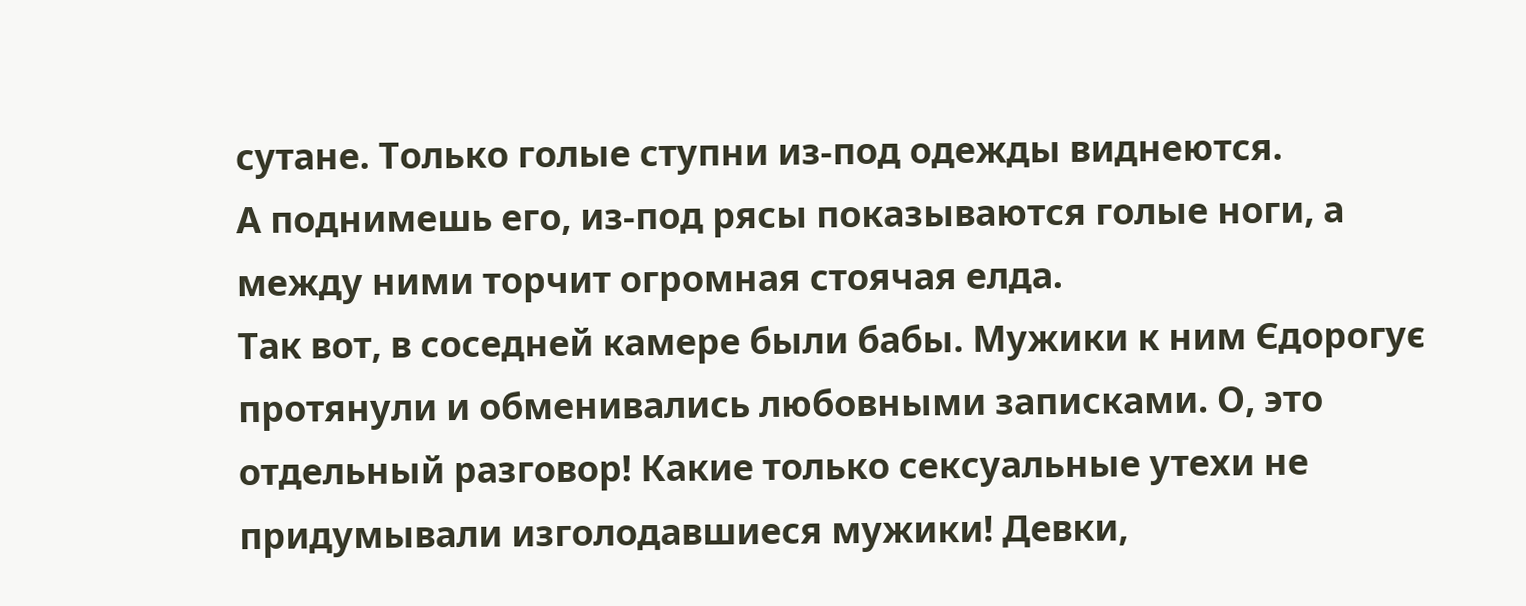сутане. Только голые ступни из-под одежды виднеются.
А поднимешь его, из-под рясы показываются голые ноги, а между ними торчит огромная стоячая елда.
Так вот, в соседней камере были бабы. Мужики к ним Єдорогує протянули и обменивались любовными записками. О, это отдельный разговор! Какие только сексуальные утехи не придумывали изголодавшиеся мужики! Девки,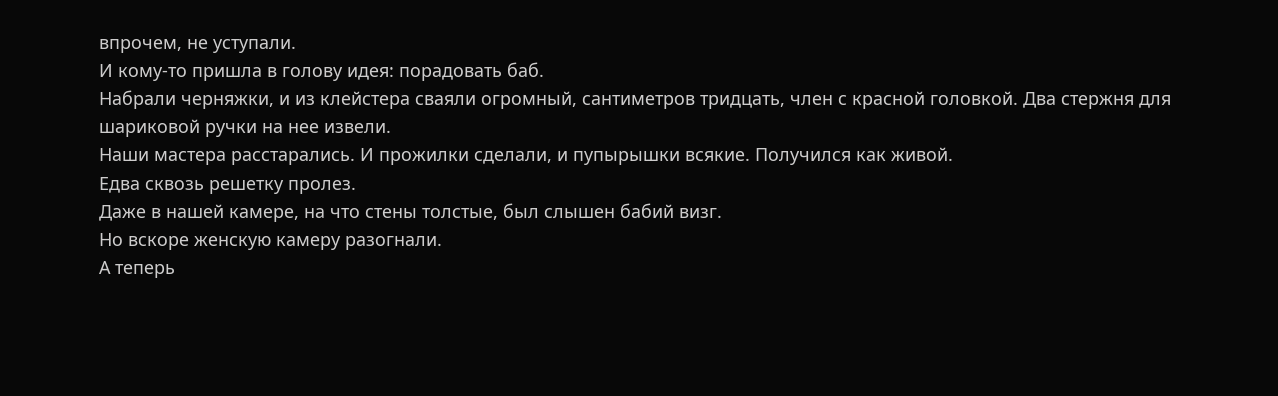впрочем, не уступали.
И кому-то пришла в голову идея: порадовать баб.
Набрали черняжки, и из клейстера сваяли огромный, сантиметров тридцать, член с красной головкой. Два стержня для шариковой ручки на нее извели.
Наши мастера расстарались. И прожилки сделали, и пупырышки всякие. Получился как живой.
Едва сквозь решетку пролез.
Даже в нашей камере, на что стены толстые, был слышен бабий визг.
Но вскоре женскую камеру разогнали.
А теперь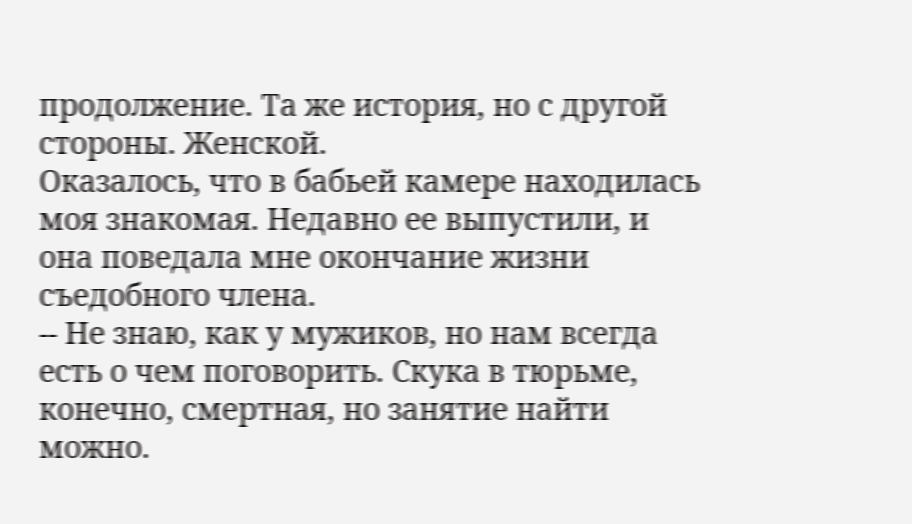продолжение. Та же история, но с другой стороны. Женской.
Оказалось, что в бабьей камере находилась моя знакомая. Недавно ее выпустили, и она поведала мне окончание жизни съедобного члена.
-- Не знаю, как у мужиков, но нам всегда есть о чем поговорить. Скука в тюрьме, конечно, смертная, но занятие найти можно.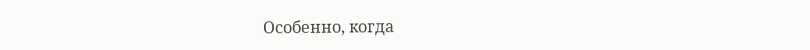Особенно, когда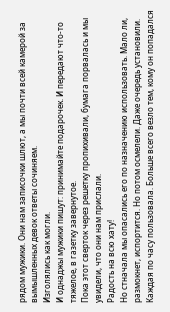рядом мужики. Они нам записочки шлют, а мы почти всей камерой за вымышленных девок ответы сочиняем.
Изголялись как могли.
И однаджы мужики пишут: принимайте подарочек. И передают что-то тяжелое, в газетку завернутое.
Пока этот сверток через решетку пропихивали, бумага порвалась и мы увидели, что они нам прислали.
Радость на всю хату!
Но стначала мы опасались его по назначению использовать. Мало ли, размокнет, испортится. Но потом осмелели. Даже очередь установили.
Каждая по часу пользовала. Больше всего везло тем, кому он попадался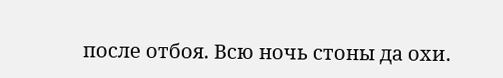после отбоя. Всю ночь стоны да охи.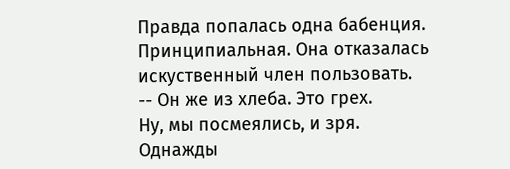Правда попалась одна бабенция. Принципиальная. Она отказалась искуственный член пользовать.
-- Он же из хлеба. Это грех.
Ну, мы посмеялись, и зря.
Однажды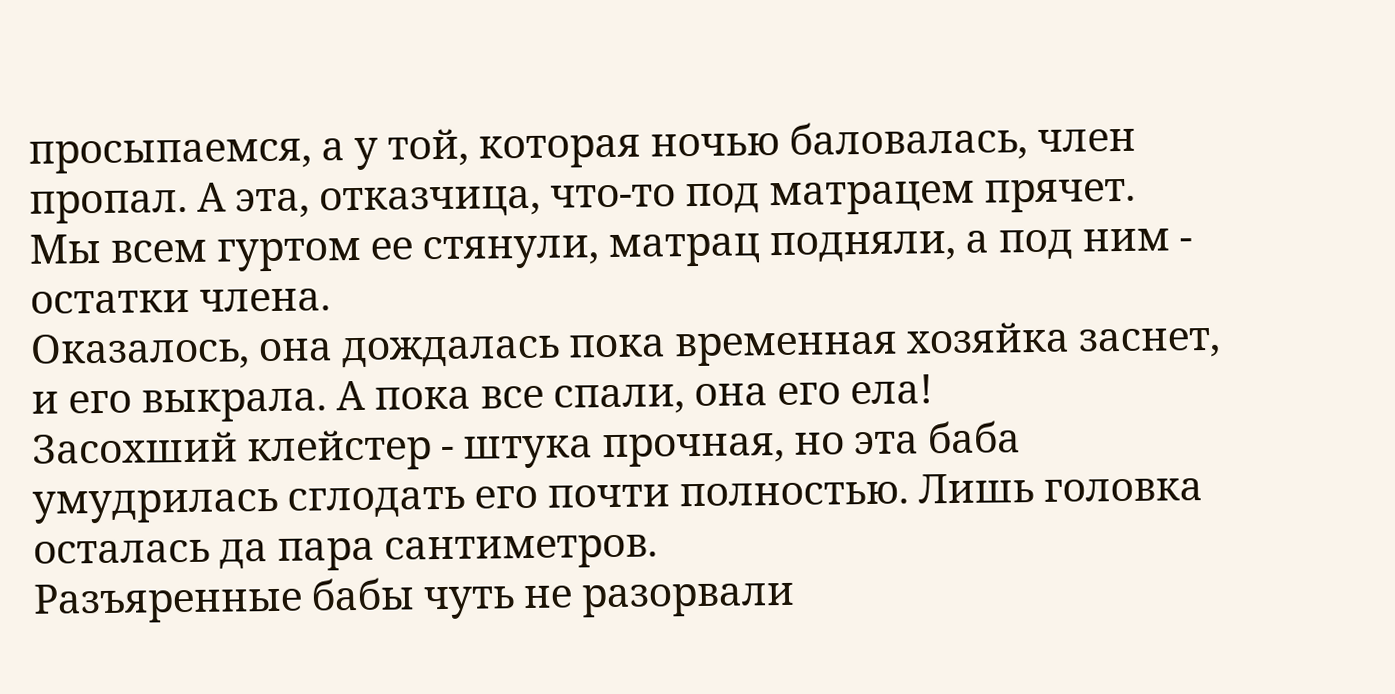просыпаемся, а у той, которая ночью баловалась, член пропал. А эта, отказчица, что-то под матрацем прячет.
Мы всем гуртом ее стянули, матрац подняли, а под ним - остатки члена.
Оказалось, она дождалась пока временная хозяйка заснет, и его выкрала. А пока все спали, она его ела!
Засохший клейстер - штука прочная, но эта баба умудрилась сглодать его почти полностью. Лишь головка осталась да пара сантиметров.
Разъяренные бабы чуть не разорвали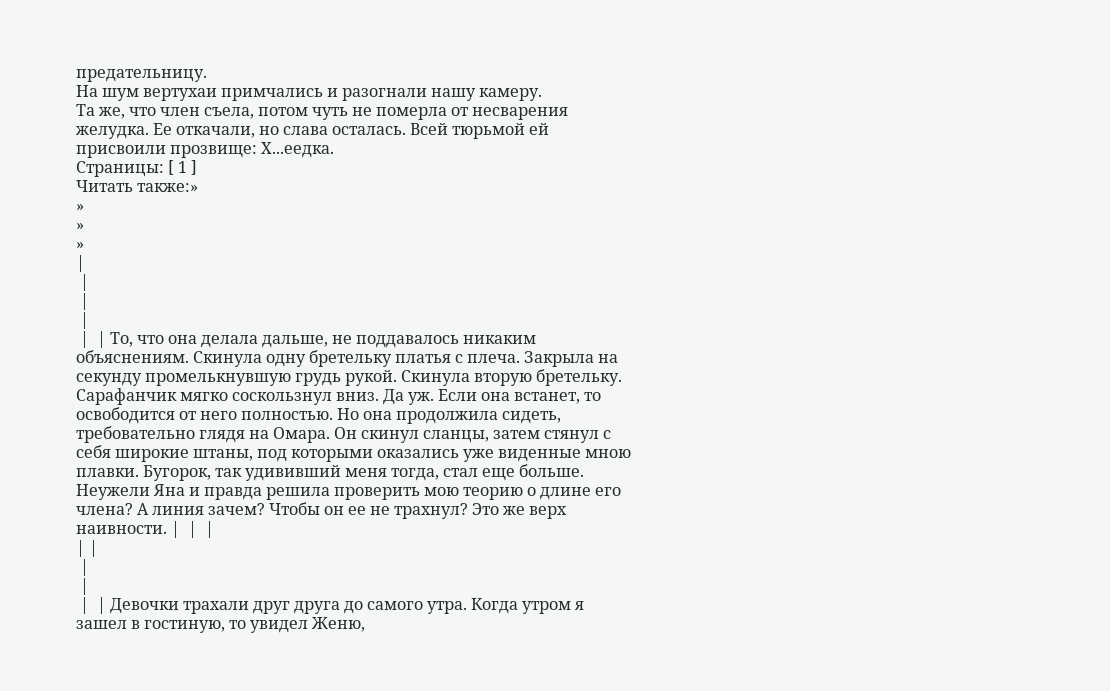предательницу.
На шум вертухаи примчались и разогнали нашу камеру.
Та же, что член съела, потом чуть не померла от несварения желудка. Ее откачали, но слава осталась. Всей тюрьмой ей присвоили прозвище: Х...еедка.
Страницы: [ 1 ]
Читать также:»
»
»
»
|
 |
 |
 |
 |  | То, что она делала дальше, не поддавалось никаким объяснениям. Скинула одну бретельку платья с плеча. Закрыла на секунду промелькнувшую грудь рукой. Скинула вторую бретельку. Сарафанчик мягко соскользнул вниз. Да уж. Если она встанет, то освободится от него полностью. Но она продолжила сидеть, требовательно глядя на Омара. Он скинул сланцы, затем стянул с себя широкие штаны, под которыми оказались уже виденные мною плавки. Бугорок, так удививший меня тогда, стал еще больше. Неужели Яна и правда решила проверить мою теорию о длине его члена? А линия зачем? Чтобы он ее не трахнул? Это же верх наивности. |  |  |
| |
 |
 |
 |  | Девочки трахали друг друга до самого утра. Когда утром я зашел в гостиную, то увидел Женю,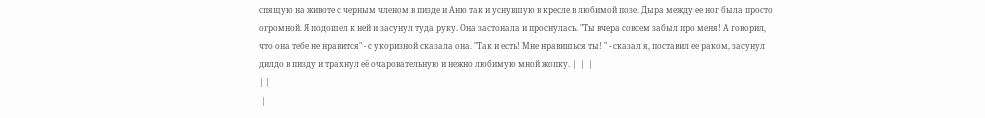спящую на животе с черным членом в пизде и Аню так и уснувшую в кресле в любимой позе. Дыра между ее ног была просто огромной. Я подошел к ней и засунул туда руку. Она застонала и проснулась. "Ты вчера совсем забыл про меня! А говорил, что она тебе не нравится" - с укоризной сказала она. "Так и есть! Мне нравишься ты! " - сказал я, поставил ее раком, засунул дилдо в пизду и трахнул её очаровательную и нежно любимую мной жопку. |  |  |
| |
 |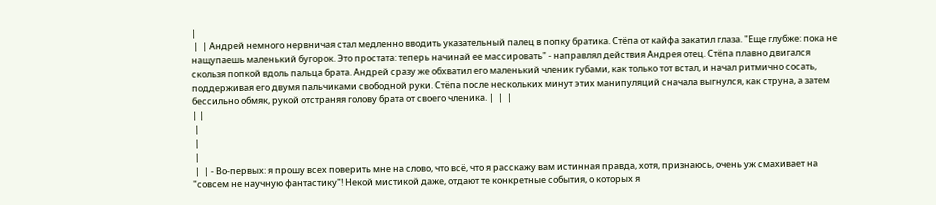|
 |  | Андрей немного нервничая стал медленно вводить указательный палец в попку братика. Стёпа от кайфа закатил глаза. "Еще глубже: пока не нащупаешь маленький бугорок. Это простата: теперь начинай ее массировать" - направлял действия Андрея отец. Стёпа плавно двигался скользя попкой вдоль пальца брата. Андрей сразу же обхватил его маленький членик губами, как только тот встал, и начал ритмично сосать, поддерживая его двумя пальчиками свободной руки. Стёпа после нескольких минут этих манипуляций сначала выгнулся, как струна, а затем бессильно обмяк, рукой отстраняя голову брата от своего членика. |  |  |
| |
 |
 |
 |
 |  | - Во-первых: я прошу всех поверить мне на слово, что всё, что я расскажу вам истинная правда, хотя, признаюсь, очень уж смахивает на "совсем не научную фантастику"! Некой мистикой даже, отдают те конкретные события, о которых я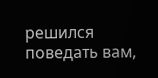решился поведать вам,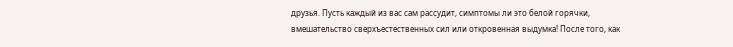друзья. Пусть каждый из вас сам рассудит, симптомы ли это белой горячки, вмешательство сверхъестественных сил или откровенная выдумка! После того, как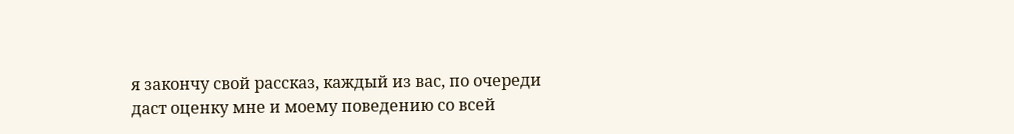я закончу свой рассказ, каждый из вас, по очереди даст оценку мне и моему поведению со всей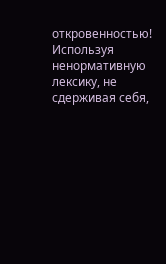откровенностью! Используя ненормативную лексику, не сдерживая себя,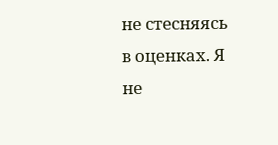не стесняясь в оценках. Я не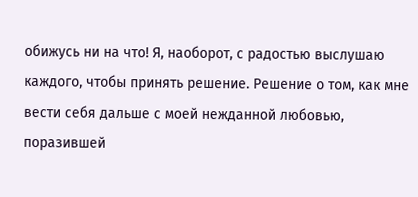обижусь ни на что! Я, наоборот, с радостью выслушаю каждого, чтобы принять решение. Решение о том, как мне вести себя дальше с моей нежданной любовью, поразившей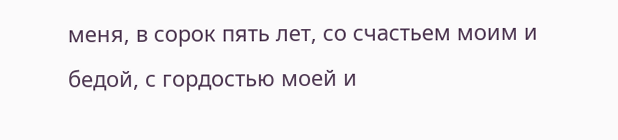меня, в сорок пять лет, со счастьем моим и бедой, с гордостью моей и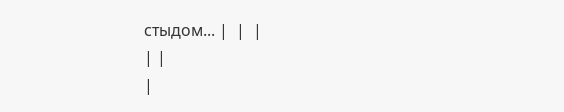стыдом... |  |  |
| |
|